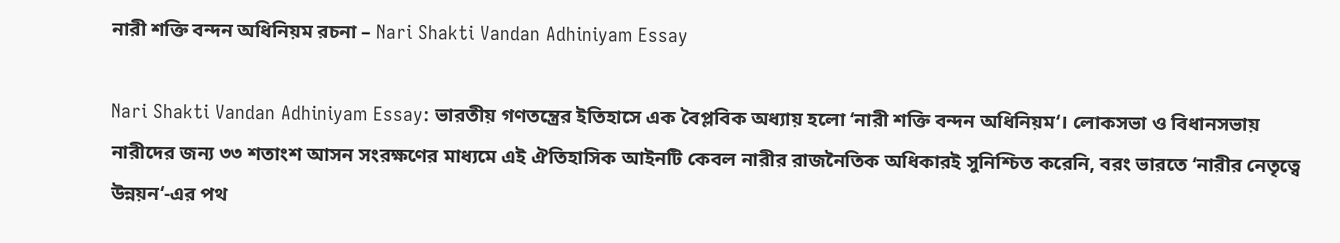নারী শক্তি বন্দন অধিনিয়ম রচনা – Nari Shakti Vandan Adhiniyam Essay

Nari Shakti Vandan Adhiniyam Essay: ভারতীয় গণতন্ত্রের ইতিহাসে এক বৈপ্লবিক অধ্যায় হলো ‘নারী শক্তি বন্দন অধিনিয়ম‘। লোকসভা ও বিধানসভায় নারীদের জন্য ৩৩ শতাংশ আসন সংরক্ষণের মাধ্যমে এই ঐতিহাসিক আইনটি কেবল নারীর রাজনৈতিক অধিকারই সুনিশ্চিত করেনি, বরং ভারতে ‘নারীর নেতৃত্বে উন্নয়ন‘-এর পথ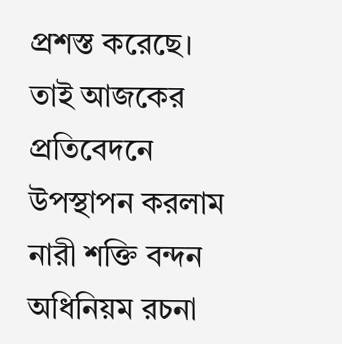প্রশস্ত করেছে। তাই আজকের প্রতিবেদনে উপস্থাপন করলাম নারী শক্তি বন্দন অধিনিয়ম রচনা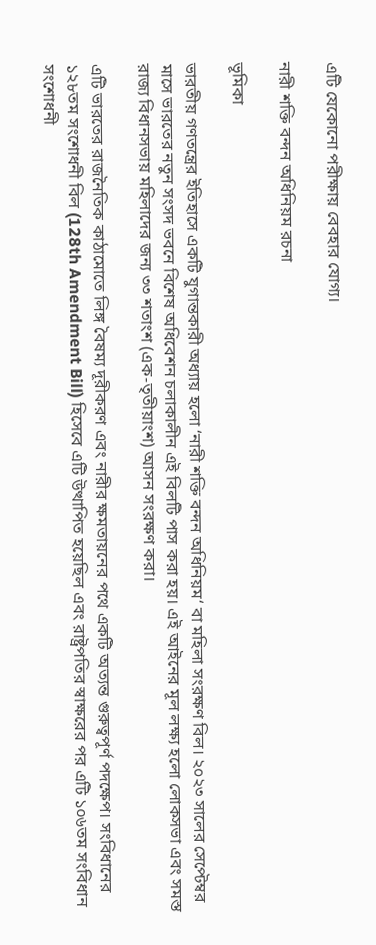এটি যেকোনো পরীক্ষায় বেবহার যোগ্য।

নারী শক্তি বন্দন অধিনিয়ম রচনা

ভূমিকা

ভারতীয় গণতন্ত্রের ইতিহাসে একটি যুগান্তকারী অধ্যায় হলো ‘নারী শক্তি বন্দন অধিনিয়ম‘ বা মহিলা সংরক্ষণ বিল। ২০২৩ সালের সেপ্টেম্বর মাসে ভারতের নতুন সংসদ ভবনে বিশেষ অধিবেশন চলাকালীন এই বিলটি পাস করা হয়। এই আইনের মূল লক্ষ্য হলো লোকসভা এবং সমস্ত রাজ্য বিধানসভায় মহিলাদের জন্য ৩৩ শতাংশ (এক-তৃতীয়াংশ) আসন সংরক্ষণ করা।

এটি ভারতের রাজনৈতিক কাঠামোতে লিঙ্গ বৈষম্য দূরীকরণ এবং নারীর ক্ষমতায়নের পথে একটি অত্যন্ত গুরুত্বপূর্ণ পদক্ষেপ। সংবিধানের ১২৮তম সংশোধনী বিল (128th Amendment Bill) হিসেবে এটি উত্থাপিত হয়েছিল এবং রাষ্ট্রপতির স্বাক্ষরের পর এটি ১০৬তম সংবিধান সংশোধনী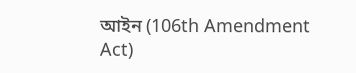আইন (106th Amendment Act)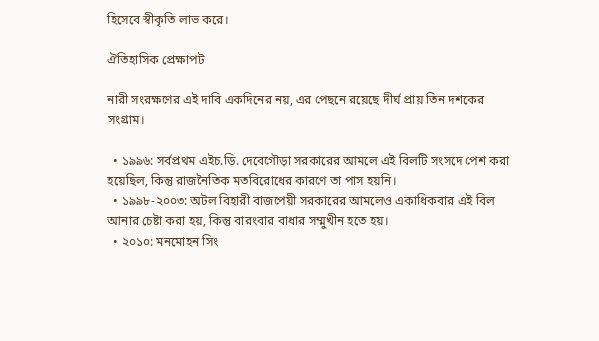হিসেবে স্বীকৃতি লাভ করে।

ঐতিহাসিক প্রেক্ষাপট

নারী সংরক্ষণের এই দাবি একদিনের নয়, এর পেছনে রয়েছে দীর্ঘ প্রায় তিন দশকের সংগ্রাম।

  • ১৯৯৬: সর্বপ্রথম এইচ.ডি. দেবেগৌড়া সরকারের আমলে এই বিলটি সংসদে পেশ করা হয়েছিল, কিন্তু রাজনৈতিক মতবিরোধের কারণে তা পাস হয়নি।
  • ১৯৯৮-২০০৩: অটল বিহারী বাজপেয়ী সরকারের আমলেও একাধিকবার এই বিল আনার চেষ্টা করা হয়, কিন্তু বারংবার বাধার সম্মুখীন হতে হয়।
  • ২০১০: মনমোহন সিং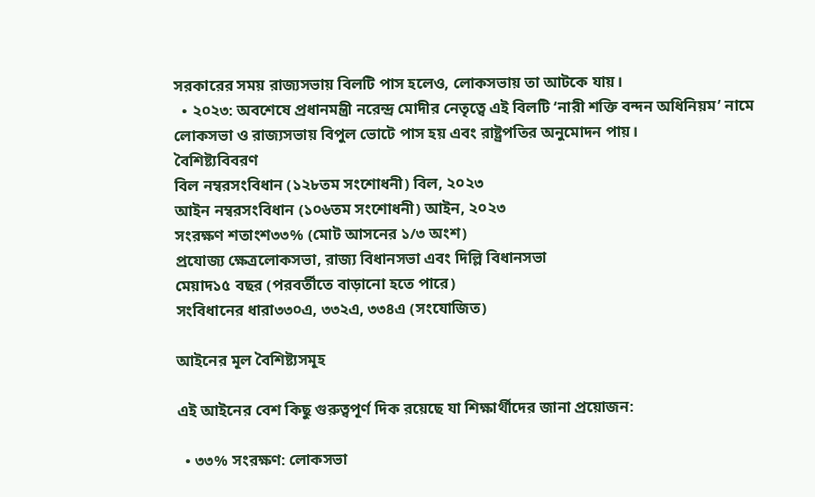সরকারের সময় রাজ্যসভায় বিলটি পাস হলেও, লোকসভায় তা আটকে যায়।
  • ২০২৩: অবশেষে প্রধানমন্ত্রী নরেন্দ্র মোদীর নেতৃত্বে এই বিলটি ‘নারী শক্তি বন্দন অধিনিয়ম’ নামে লোকসভা ও রাজ্যসভায় বিপুল ভোটে পাস হয় এবং রাষ্ট্রপতির অনুমোদন পায়।
বৈশিষ্ট্যবিবরণ
বিল নম্বরসংবিধান (১২৮তম সংশোধনী) বিল, ২০২৩
আইন নম্বরসংবিধান (১০৬তম সংশোধনী) আইন, ২০২৩
সংরক্ষণ শতাংশ৩৩% (মোট আসনের ১/৩ অংশ)
প্রযোজ্য ক্ষেত্রলোকসভা, রাজ্য বিধানসভা এবং দিল্লি বিধানসভা
মেয়াদ১৫ বছর (পরবর্তীতে বাড়ানো হতে পারে)
সংবিধানের ধারা৩৩০এ, ৩৩২এ, ৩৩৪এ (সংযোজিত)

আইনের মূল বৈশিষ্ট্যসমূহ

এই আইনের বেশ কিছু গুরুত্বপূর্ণ দিক রয়েছে যা শিক্ষার্থীদের জানা প্রয়োজন:

  • ৩৩% সংরক্ষণ: লোকসভা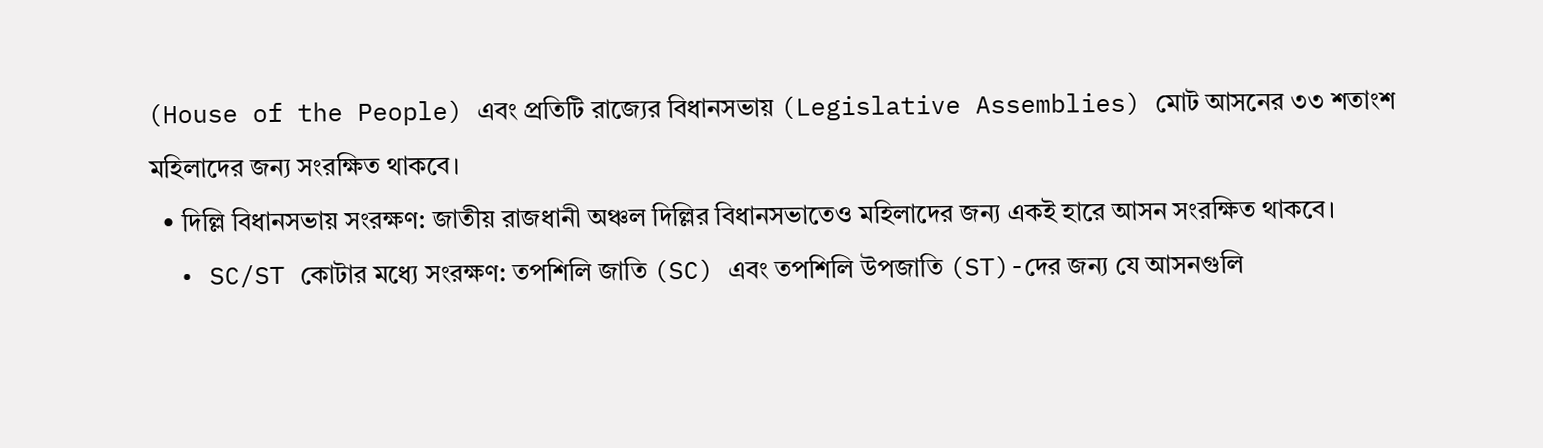(House of the People) এবং প্রতিটি রাজ্যের বিধানসভায় (Legislative Assemblies) মোট আসনের ৩৩ শতাংশ মহিলাদের জন্য সংরক্ষিত থাকবে।
  • দিল্লি বিধানসভায় সংরক্ষণ: জাতীয় রাজধানী অঞ্চল দিল্লির বিধানসভাতেও মহিলাদের জন্য একই হারে আসন সংরক্ষিত থাকবে।
  • SC/ST কোটার মধ্যে সংরক্ষণ: তপশিলি জাতি (SC) এবং তপশিলি উপজাতি (ST)-দের জন্য যে আসনগুলি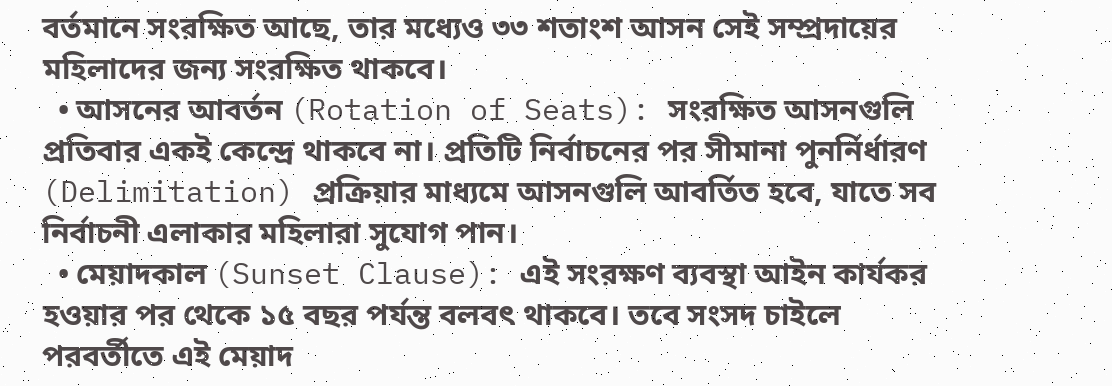বর্তমানে সংরক্ষিত আছে, তার মধ্যেও ৩৩ শতাংশ আসন সেই সম্প্রদায়ের মহিলাদের জন্য সংরক্ষিত থাকবে।
  • আসনের আবর্তন (Rotation of Seats): সংরক্ষিত আসনগুলি প্রতিবার একই কেন্দ্রে থাকবে না। প্রতিটি নির্বাচনের পর সীমানা পুনর্নির্ধারণ (Delimitation) প্রক্রিয়ার মাধ্যমে আসনগুলি আবর্তিত হবে, যাতে সব নির্বাচনী এলাকার মহিলারা সুযোগ পান।
  • মেয়াদকাল (Sunset Clause): এই সংরক্ষণ ব্যবস্থা আইন কার্যকর হওয়ার পর থেকে ১৫ বছর পর্যন্ত বলবৎ থাকবে। তবে সংসদ চাইলে পরবর্তীতে এই মেয়াদ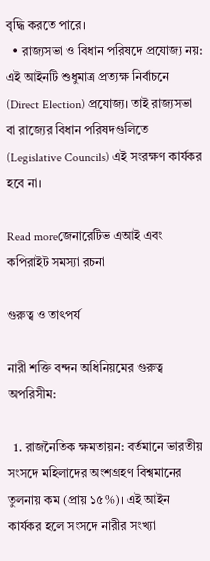বৃদ্ধি করতে পারে।
  • রাজ্যসভা ও বিধান পরিষদে প্রযোজ্য নয়: এই আইনটি শুধুমাত্র প্রত্যক্ষ নির্বাচনে (Direct Election) প্রযোজ্য। তাই রাজ্যসভা বা রাজ্যের বিধান পরিষদগুলিতে (Legislative Councils) এই সংরক্ষণ কার্যকর হবে না।

Read moreজেনারেটিভ এআই এবং কপিরাইট সমস্যা রচনা

গুরুত্ব ও তাৎপর্য

নারী শক্তি বন্দন অধিনিয়মের গুরুত্ব অপরিসীম:

  1. রাজনৈতিক ক্ষমতায়ন: বর্তমানে ভারতীয় সংসদে মহিলাদের অংশগ্রহণ বিশ্বমানের তুলনায় কম (প্রায় ১৫%)। এই আইন কার্যকর হলে সংসদে নারীর সংখ্যা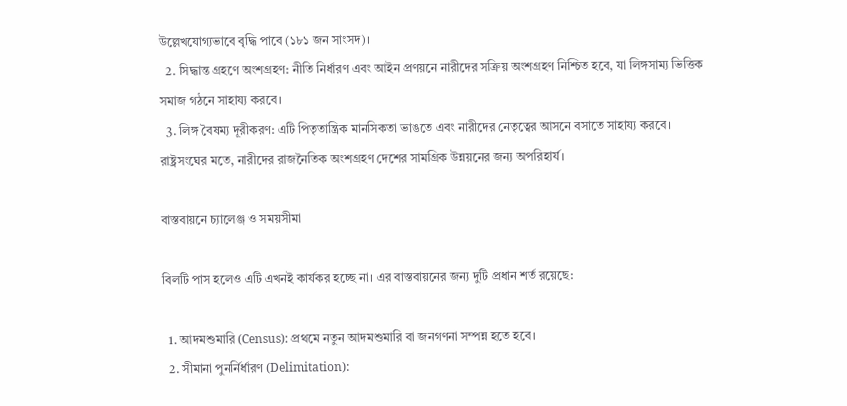উল্লেখযোগ্যভাবে বৃদ্ধি পাবে (১৮১ জন সাংসদ)।
  2. সিদ্ধান্ত গ্রহণে অংশগ্রহণ: নীতি নির্ধারণ এবং আইন প্রণয়নে নারীদের সক্রিয় অংশগ্রহণ নিশ্চিত হবে, যা লিঙ্গসাম্য ভিত্তিক সমাজ গঠনে সাহায্য করবে।
  3. লিঙ্গ বৈষম্য দূরীকরণ: এটি পিতৃতান্ত্রিক মানসিকতা ভাঙতে এবং নারীদের নেতৃত্বের আসনে বসাতে সাহায্য করবে। রাষ্ট্রসংঘের মতে, নারীদের রাজনৈতিক অংশগ্রহণ দেশের সামগ্রিক উন্নয়নের জন্য অপরিহার্য।

বাস্তবায়নে চ্যালেঞ্জ ও সময়সীমা

বিলটি পাস হলেও এটি এখনই কার্যকর হচ্ছে না। এর বাস্তবায়নের জন্য দুটি প্রধান শর্ত রয়েছে:

  1. আদমশুমারি (Census): প্রথমে নতুন আদমশুমারি বা জনগণনা সম্পন্ন হতে হবে।
  2. সীমানা পুনর্নির্ধারণ (Delimitation):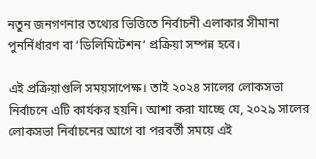নতুন জনগণনার তথ্যের ভিত্তিতে নির্বাচনী এলাকার সীমানা পুনর্নির্ধারণ বা ‘ডিলিমিটেশন‘ প্রক্রিয়া সম্পন্ন হবে।

এই প্রক্রিয়াগুলি সময়সাপেক্ষ। তাই ২০২৪ সালের লোকসভা নির্বাচনে এটি কার্যকর হয়নি। আশা করা যাচ্ছে যে, ২০২৯ সালের লোকসভা নির্বাচনের আগে বা পরবর্তী সময়ে এই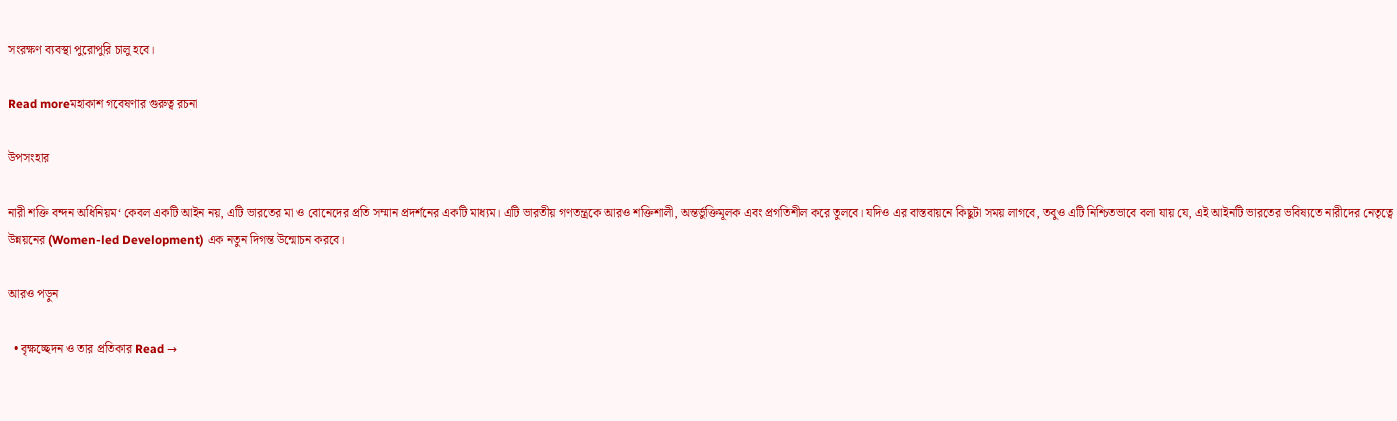সংরক্ষণ ব্যবস্থা পুরোপুরি চালু হবে।

Read moreমহাকাশ গবেষণার গুরুত্ব রচনা

উপসংহার

নারী শক্তি বন্দন অধিনিয়ম‘ কেবল একটি আইন নয়, এটি ভারতের মা ও বোনেদের প্রতি সম্মান প্রদর্শনের একটি মাধ্যম। এটি ভারতীয় গণতন্ত্রকে আরও শক্তিশালী, অন্তর্ভুক্তিমূলক এবং প্রগতিশীল করে তুলবে। যদিও এর বাস্তবায়নে কিছুটা সময় লাগবে, তবুও এটি নিশ্চিতভাবে বলা যায় যে, এই আইনটি ভারতের ভবিষ্যতে নারীদের নেতৃত্বে উন্নয়নের (Women-led Development) এক নতুন দিগন্ত উন্মোচন করবে।

আরও পড়ুন

  • বৃক্ষচ্ছেদন ও তার প্রতিকার Read →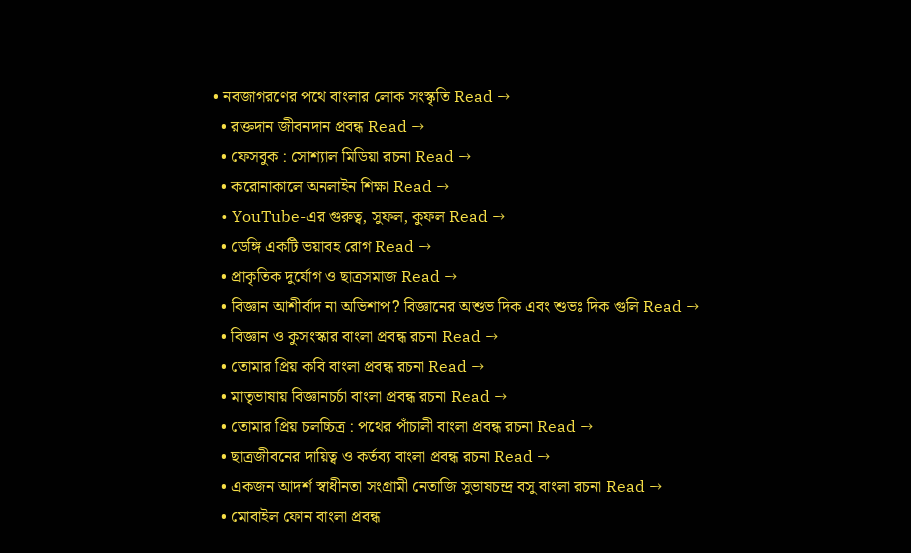• নবজাগরণের পথে বাংলার লোক সংস্কৃতি Read →
  • রক্তদান জীবনদান প্রবন্ধ Read →
  • ফেসবুক : সোশ্যাল মিডিয়া রচনা Read →
  • করোনাকালে অনলাইন শিক্ষা Read →
  • YouTube-এর গুরুত্ব, সুফল, কুফল Read →
  • ডেঙ্গি একটি ভয়াবহ রোগ Read →
  • প্রাকৃতিক দুর্যোগ ও ছাত্রসমাজ Read →
  • বিজ্ঞান আশীর্বাদ না অভিশাপ? বিজ্ঞানের অশুভ দিক এবং শুভঃ দিক গুলি Read →
  • বিজ্ঞান ও কুসংস্কার বাংলা প্রবন্ধ রচনা Read →
  • তোমার প্রিয় কবি বাংলা প্রবন্ধ রচনা Read →
  • মাতৃভাষায় বিজ্ঞানচর্চা বাংলা প্রবন্ধ রচনা Read →
  • তোমার প্রিয় চলচ্চিত্র : পথের পাঁচালী বাংলা প্রবন্ধ রচনা Read →
  • ছাত্রজীবনের দায়িত্ব ও কর্তব্য বাংলা প্রবন্ধ রচনা Read →
  • একজন আদর্শ স্বাধীনতা সংগ্রামী নেতাজি সুভাষচন্দ্র বসু বাংলা রচনা Read →
  • মোবাইল ফোন বাংলা প্রবন্ধ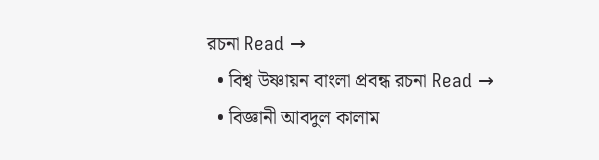রচনা Read →
  • বিশ্ব উষ্ণায়ন বাংলা প্রবন্ধ রচনা Read →
  • বিজ্ঞানী আবদুল কালাম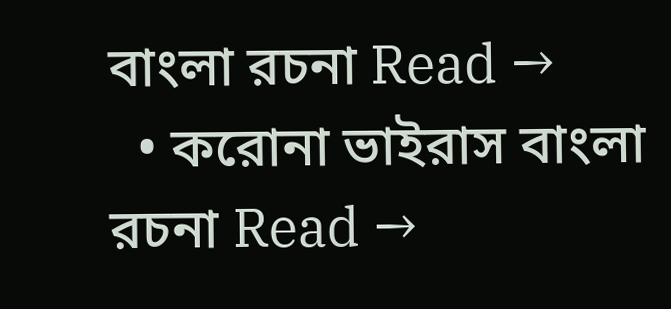বাংলা রচনা Read →
  • করোনা ভাইরাস বাংলা রচনা Read →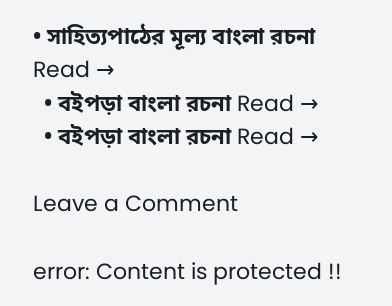• সাহিত্যপাঠের মূল্য বাংলা রচনা Read →
  • বইপড়া বাংলা রচনা Read →
  • বইপড়া বাংলা রচনা Read →

Leave a Comment

error: Content is protected !!